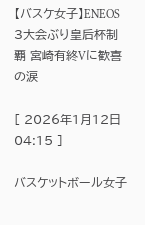【バスケ女子】ENEOS 3大会ぶり皇后杯制覇 宮崎有終Vに歓喜の涙

[ 2026年1月12日 04:15 ]

バスケットボール女子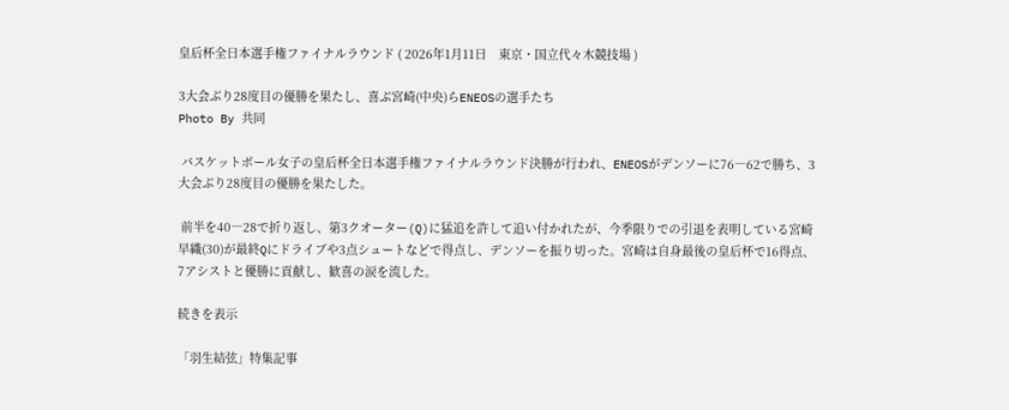皇后杯全日本選手権ファイナルラウンド ( 2026年1月11日    東京・国立代々木競技場 )

3大会ぶり28度目の優勝を果たし、喜ぶ宮崎(中央)らENEOSの選手たち
Photo By 共同

 バスケットボール女子の皇后杯全日本選手権ファイナルラウンド決勝が行われ、ENEOSがデンソーに76―62で勝ち、3大会ぶり28度目の優勝を果たした。

 前半を40―28で折り返し、第3クオーター(Q)に猛追を許して追い付かれたが、今季限りでの引退を表明している宮崎早織(30)が最終Qにドライブや3点シュートなどで得点し、デンソーを振り切った。宮崎は自身最後の皇后杯で16得点、7アシストと優勝に貢献し、歓喜の涙を流した。

続きを表示

「羽生結弦」特集記事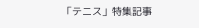「テニス」特集記事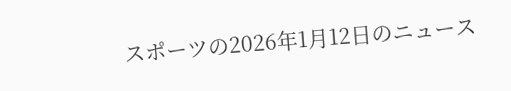スポーツの2026年1月12日のニュース